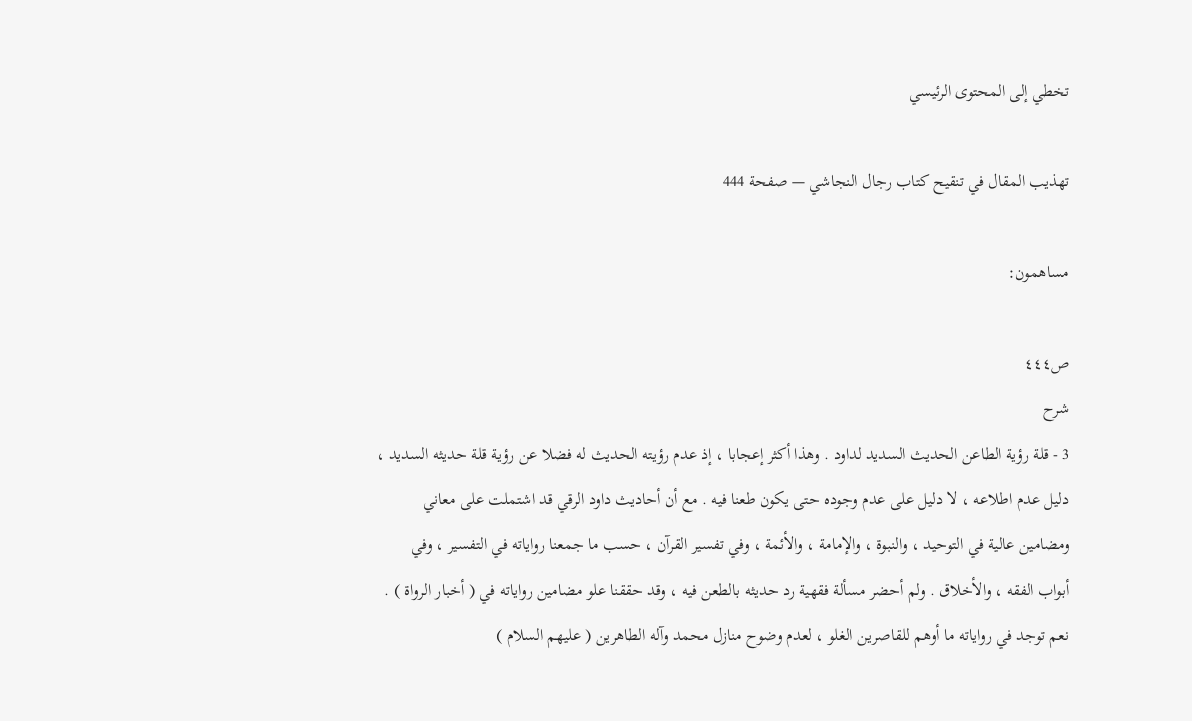تخطي إلى المحتوى الرئيسي

تهذيب المقال في تنقيح كتاب رجال النجاشي — صفحة 444

مساهمون:

ص٤٤٤
شرح
3 - قلة رؤية الطاعن الحديث السديد لداود . وهذا أكثر إعجابا ، إذ عدم رؤيته الحديث له فضلا عن رؤية قلة حديثه السديد ، دليل عدم اطلاعه ، لا دليل على عدم وجوده حتى يكون طعنا فيه . مع أن أحاديث داود الرقي قد اشتملت على معاني ومضامين عالية في التوحيد ، والنبوة ، والإمامة ، والأئمة ، وفي تفسير القرآن ، حسب ما جمعنا رواياته في التفسير ، وفي أبواب الفقه ، والأخلاق . ولم أحضر مسألة فقهية رد حديثه بالطعن فيه ، وقد حققنا علو مضامين رواياته في ( أخبار الرواة ) . نعم توجد في رواياته ما أوهم للقاصرين الغلو ، لعدم وضوح منازل محمد وآله الطاهرين ( عليهم السلام )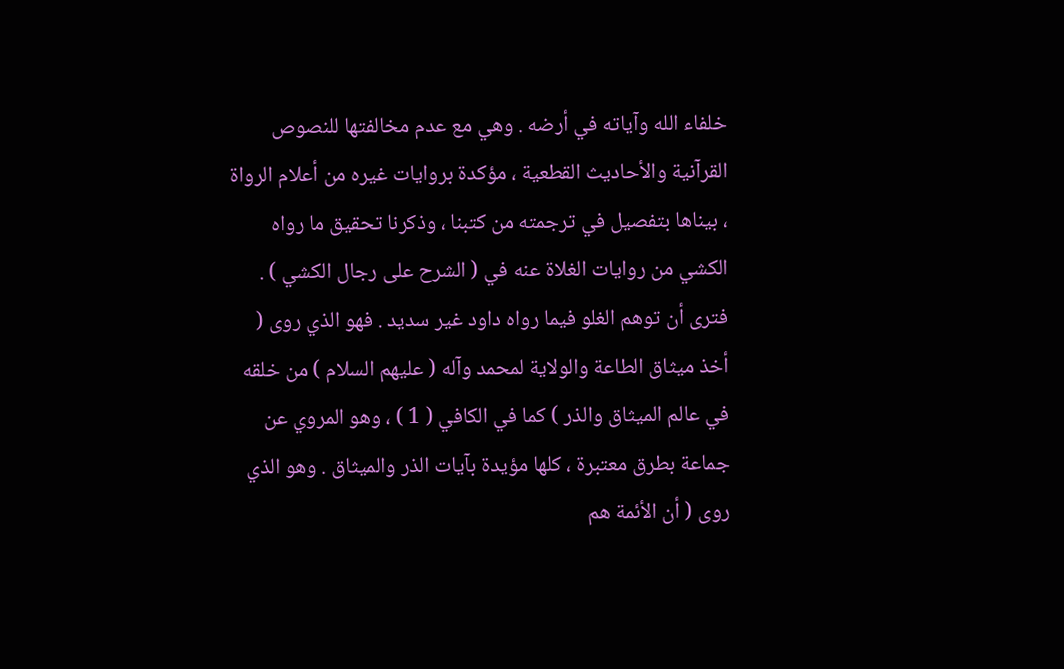خلفاء الله وآياته في أرضه . وهي مع عدم مخالفتها للنصوص القرآنية والأحاديث القطعية ، مؤكدة بروايات غيره من أعلام الرواة ، بيناها بتفصيل في ترجمته من كتبنا ، وذكرنا تحقيق ما رواه الكشي من روايات الغلاة عنه في ( الشرح على رجال الكشي ) . فترى أن توهم الغلو فيما رواه داود غير سديد . فهو الذي روى ( أخذ ميثاق الطاعة والولاية لمحمد وآله ( عليهم السلام ) من خلقه في عالم الميثاق والذر ) كما في الكافي ( 1 ) ، وهو المروي عن جماعة بطرق معتبرة ، كلها مؤيدة بآيات الذر والميثاق . وهو الذي روى ( أن الأئمة هم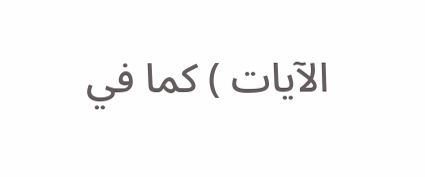الآيات ) كما في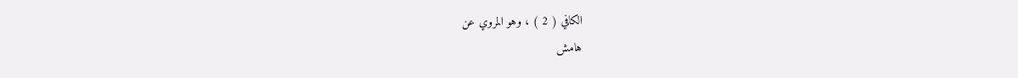الكافي ( 2 ) ، وهو المروي عن
هامش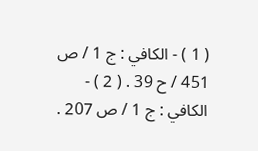( 1 ) - الكافي : ج 1 / ص 451 / ح 39 . ( 2 ) - الكافي : ج 1 / ص 207 .